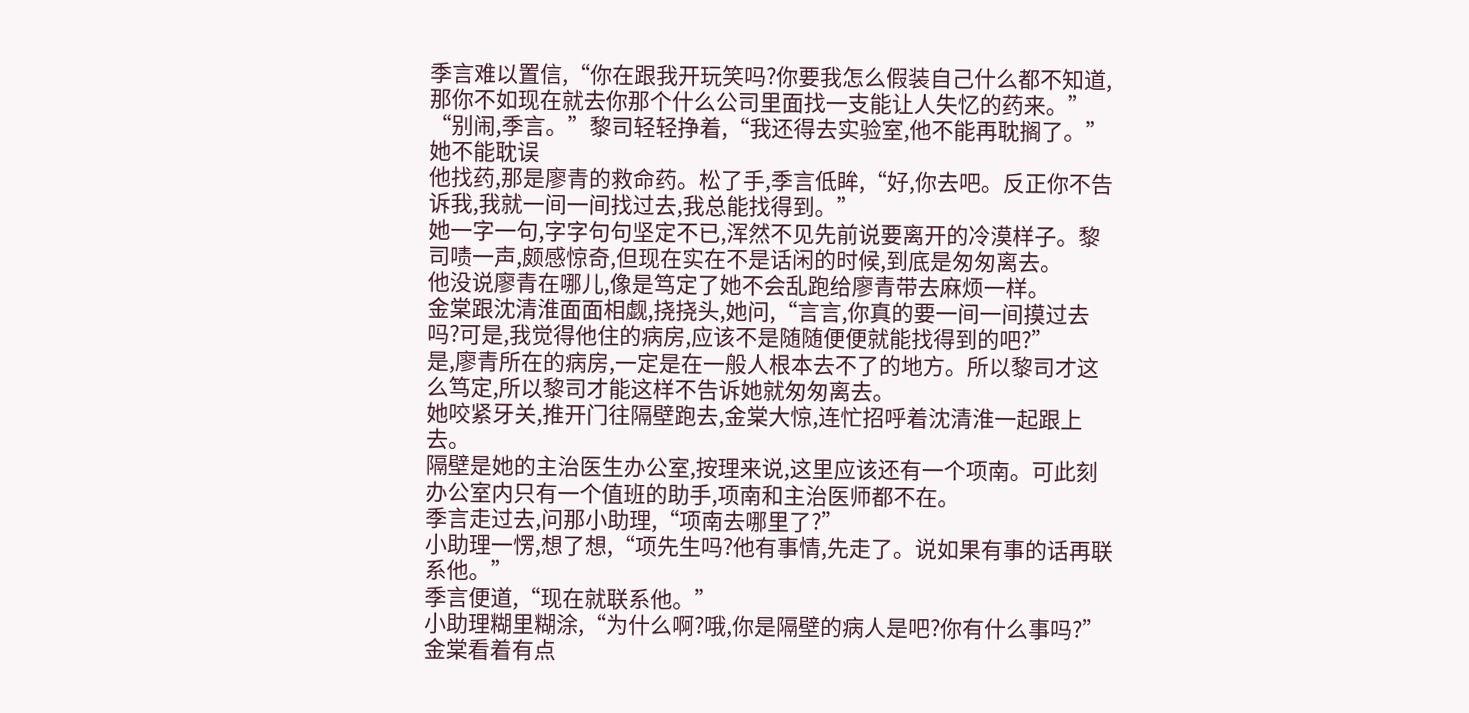季言难以置信,“你在跟我开玩笑吗?你要我怎么假装自己什么都不知道,那你不如现在就去你那个什么公司里面找一支能让人失忆的药来。”
“别闹,季言。”黎司轻轻挣着,“我还得去实验室,他不能再耽搁了。”
她不能耽误
他找药,那是廖青的救命药。松了手,季言低眸,“好,你去吧。反正你不告诉我,我就一间一间找过去,我总能找得到。”
她一字一句,字字句句坚定不已,浑然不见先前说要离开的冷漠样子。黎司啧一声,颇感惊奇,但现在实在不是话闲的时候,到底是匆匆离去。
他没说廖青在哪儿,像是笃定了她不会乱跑给廖青带去麻烦一样。
金棠跟沈清淮面面相觑,挠挠头,她问,“言言,你真的要一间一间摸过去吗?可是,我觉得他住的病房,应该不是随随便便就能找得到的吧?”
是,廖青所在的病房,一定是在一般人根本去不了的地方。所以黎司才这么笃定,所以黎司才能这样不告诉她就匆匆离去。
她咬紧牙关,推开门往隔壁跑去,金棠大惊,连忙招呼着沈清淮一起跟上去。
隔壁是她的主治医生办公室,按理来说,这里应该还有一个项南。可此刻办公室内只有一个值班的助手,项南和主治医师都不在。
季言走过去,问那小助理,“项南去哪里了?”
小助理一愣,想了想,“项先生吗?他有事情,先走了。说如果有事的话再联系他。”
季言便道,“现在就联系他。”
小助理糊里糊涂,“为什么啊?哦,你是隔壁的病人是吧?你有什么事吗?”
金棠看着有点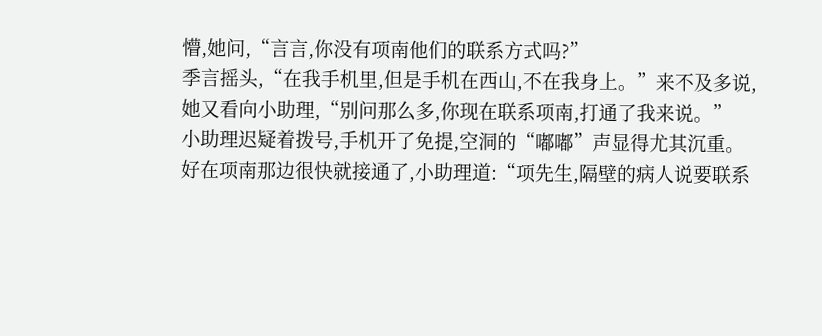懵,她问,“言言,你没有项南他们的联系方式吗?”
季言摇头,“在我手机里,但是手机在西山,不在我身上。”来不及多说,她又看向小助理,“别问那么多,你现在联系项南,打通了我来说。”
小助理迟疑着拨号,手机开了免提,空洞的“嘟嘟”声显得尤其沉重。
好在项南那边很快就接通了,小助理道:“项先生,隔壁的病人说要联系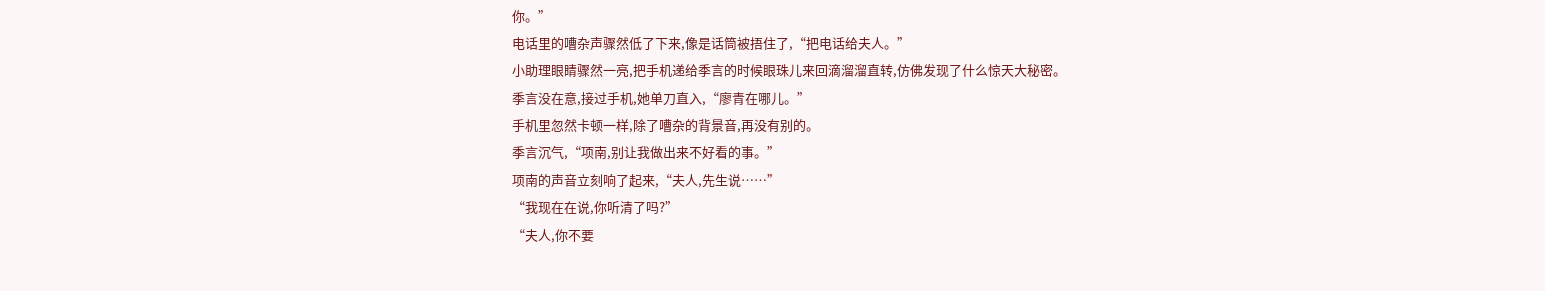你。”
电话里的嘈杂声骤然低了下来,像是话筒被捂住了,“把电话给夫人。”
小助理眼睛骤然一亮,把手机递给季言的时候眼珠儿来回滴溜溜直转,仿佛发现了什么惊天大秘密。
季言没在意,接过手机,她单刀直入,“廖青在哪儿。”
手机里忽然卡顿一样,除了嘈杂的背景音,再没有别的。
季言沉气,“项南,别让我做出来不好看的事。”
项南的声音立刻响了起来,“夫人,先生说……”
“我现在在说,你听清了吗?”
“夫人,你不要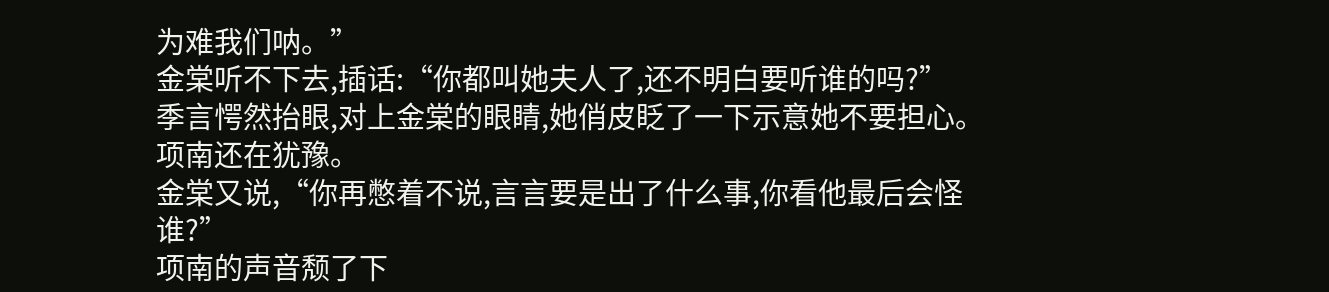为难我们呐。”
金棠听不下去,插话:“你都叫她夫人了,还不明白要听谁的吗?”
季言愕然抬眼,对上金棠的眼睛,她俏皮眨了一下示意她不要担心。
项南还在犹豫。
金棠又说,“你再憋着不说,言言要是出了什么事,你看他最后会怪谁?”
项南的声音颓了下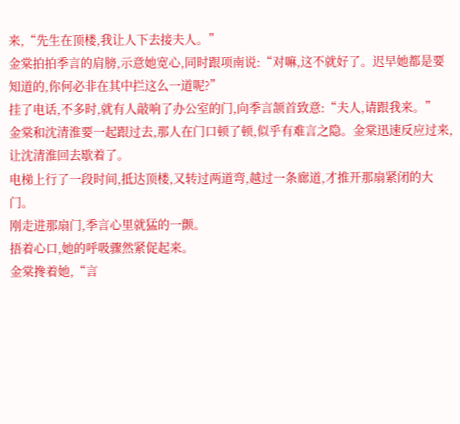来,“先生在顶楼,我让人下去接夫人。”
金棠拍拍季言的肩膀,示意她宽心,同时跟项南说:“对嘛,这不就好了。迟早她都是要知道的,你何必非在其中拦这么一道呢?”
挂了电话,不多时,就有人敲响了办公室的门,向季言颔首致意:“夫人,请跟我来。”
金棠和沈清淮要一起跟过去,那人在门口顿了顿,似乎有难言之隐。金棠迅速反应过来,让沈清淮回去歇着了。
电梯上行了一段时间,抵达顶楼,又转过两道弯,越过一条廊道,才推开那扇紧闭的大门。
刚走进那扇门,季言心里就猛的一颤。
捂着心口,她的呼吸骤然紧促起来。
金棠搀着她,“言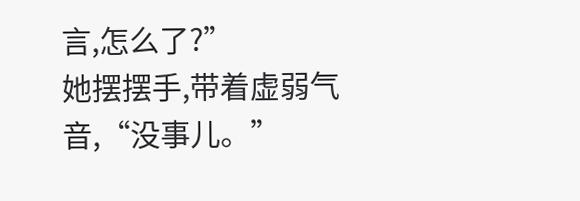言,怎么了?”
她摆摆手,带着虚弱气音,“没事儿。”